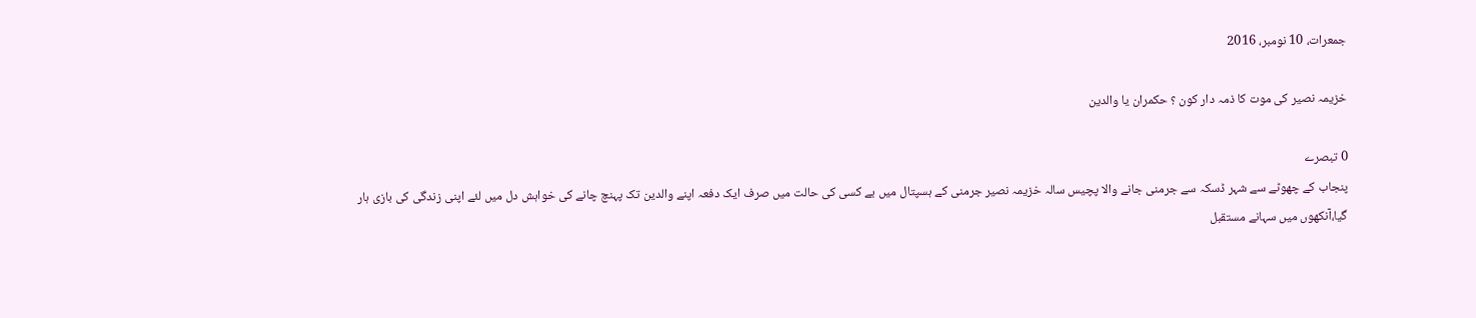جمعرات، 10 نومبر، 2016

خزیمہ نصیر کی موت کا ذمہ دار کون ؟ حکمران یا والدین

0 تبصرے
پنجاب کے چھوٹے سے شہر ڈسکہ سے جرمنی جانے والا پچیس سالہ خزیمہ نصیر جرمنی کے ہسپتال میں بے کسی کی حالت میں صرف ایک دفعہ اپنے والدین تک پہنچ چانے کی خواہش دل میں لئے اپنی زندگی کی بازی ہار گیا،آنکھوں میں سہانے مستقبل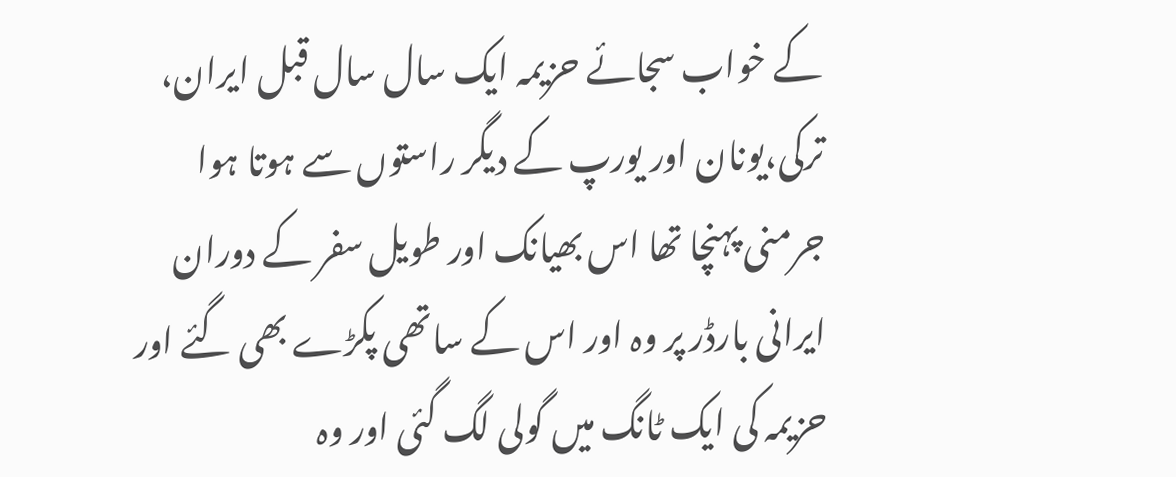کے خواب سجائے حزیمہ ایک سال سال قبل ایران، ترکی،یونان اور یورپ کے دیگر راستوں سے ہوتا ہوا جرمنی پہنچا تھا اس بھیانک اور طویل سفر کے دوران ایرانی بارڈر پر وہ اور اس کے ساتھی پکڑے بھی گئے اور حزیمہ کی ایک ٹانگ میں گولی لگ گئی اور وہ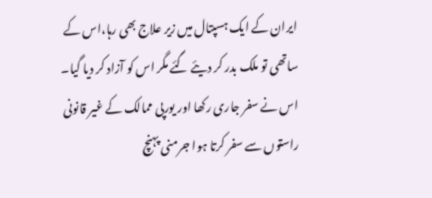ایران کے ایک ہسپتال میں زیر علاج بھی رہا،اس کے ساتھی تو ملک بدر کر دیئے گئے مگر اس کو آزاد کر دیا گیا۔ اس نے سفر جاری رکھا اور یورپی ممالک کے غیر قانونی راستوں سے سفر کرتا ہوا جرمنی پہنچ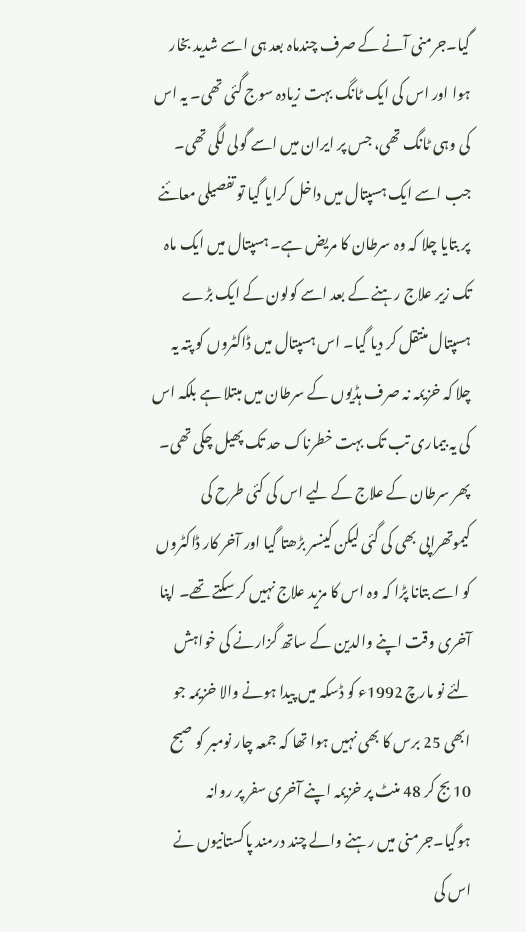گیا۔جرمنی آنے کے صرف چندماہ بعد ہی اسے شدید بخار ہوا اور اس کی ایک ٹانگ بہت زیادہ سوج گئی تھی۔ یہ اس کی وہی ٹانگ تھی، جس پر ایران میں اسے گولی لگی تھی۔ جب اسے ایک ہسپتال میں داخل کرایا گیا تو تفصیلی معائنے پر بتایا چلا کہ وہ سرطان کا مریض ہے۔ ہسپتال میں ایک ماہ تک زیر علاج رہنے کے بعد اسے کولون کے ایک بڑے ہسپتال منتقل کر دیا گیا۔ اس ہسپتال میں ڈاکٹروں کو پتہ یہ چلا کہ خزیمہ نہ صرف ہڈیوں کے سرطان میں مبتلا ہے بلکہ اس کی یہ بیماری تب تک بہت خطرناک حد تک پھیل چکی تھی۔ پھر سرطان کے علاج کے لیے اس کی کئی طرح کی کیموتھراپی بھی کی گئی لیکن کینسر بڑھتا گیا اور آخر کار ڈاکٹروں کو اسے بتانا پڑا کہ وہ اس کا مزید علاج نہیں کر سکتے تھے۔ اپنا آخری وقت اپنے والدین کے ساتھ گزارنے کی خواہش لئے نو مارچ 1992ء کو ڈسکہ میں پیدا ہونے والا خزیمہ جو ابھی 25 برس کا بھی نہیں ہوا تھا کہ جمعہ چار نومبر کو صبح 10 بج کر 48 منٹ پر خزیمہ اپنے آخری سفر پر روانہ ہوگیا۔جرمنی میں رہنے والے چند درمند پاکستانیوں نے اس کی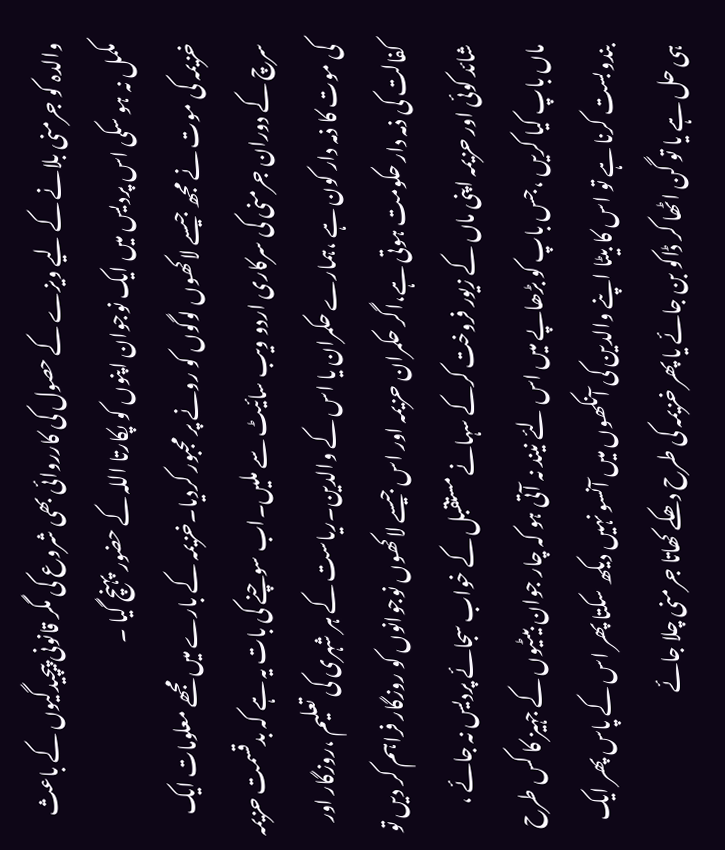والدہ کو جرمنی بلانے کے لیے ویزے کے حصول کی کارروائی بھی شروع کی مگر قانونی پیچیدگیوں کے باعث مکمل نہ ہو سکی اس پردیس میں ایک نوجوان اپنوں کو پکارتا اللہ کے حضور پہنچ گیا ۔
خزیمہ کی موت نے مجھ جیسے لاکھوں لوگوں کو رونے پر مجبور کردیا۔خزیمہ کے بارے میں مجھے معلومات ایک سرچ کے دوران جرمنی کی سرکاری اردو ویب سائیٹ سے ملیں۔اب سوچنے کی بات یہ ہے کہ بدقسمت حزیمہ کی موت کا ذمہ دار کون ہے ،ہمارے حکمران یا اس کے والدین۔ریاست کے ہر شہری کی تعلیم ،روزگار اور کفالت کی ذمہ دار حکومت ہوتی ہے،اگر حکمران حزیمہ اور اس جیسے لاکھوں نوجوانوں کو روزگار فراہم کر دیں تو شائد کوئی اور حزیمہ اپنی ماں کے زیور فروخت کرکے سہانے مستقبل کے خواب سجائے پردیس نہ جائے ، ماں باپ کیا کریں ،جس باپ کو بڑھاپے میں اس لئے نیند نہ آتی ہو کہ چار جوان بیٹیوں کے جہیز کا کس طرح بندوبست کرنا ہے تو اس کا بیٹا اپنے والدین کی آنکھوں میں آنسو نہیں دیکھ سکتا پھر اس کے پاس پھر ایک ہی حل ہے یا تو گن اٹھا کر ڈاکو بن جائے یا پھر خزیمہ کی طرح دھکے کھاتا جرمنی چلا جائے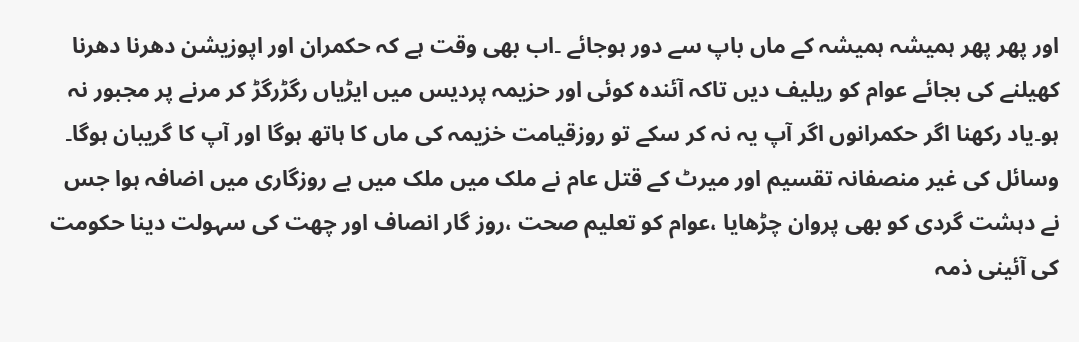اور پھر پھر ہمیشہ ہمیشہ کے ماں باپ سے دور ہوجائے ۔اب بھی وقت ہے کہ حکمران اور اپوزیشن دھرنا دھرنا کھیلنے کی بجائے عوام کو ریلیف دیں تاکہ آئندہ کوئی اور حزیمہ پردیس میں ایڑیاں رگڑرگڑ کر مرنے پر مجبور نہ ہو۔یاد رکھنا اگر حکمرانوں اگر آپ یہ نہ کر سکے تو روزقیامت خزیمہ کی ماں کا ہاتھ ہوگا اور آپ کا گریبان ہوگا۔
وسائل کی غیر منصفانہ تقسیم اور میرٹ کے قتل عام نے ملک میں ملک میں بے روزگاری میں اضافہ ہوا جس نے دہشت گردی کو بھی پروان چڑھایا ،عوام کو تعلیم صحت ،روز گار انصاف اور چھت کی سہولت دینا حکومت کی آئینی ذمہ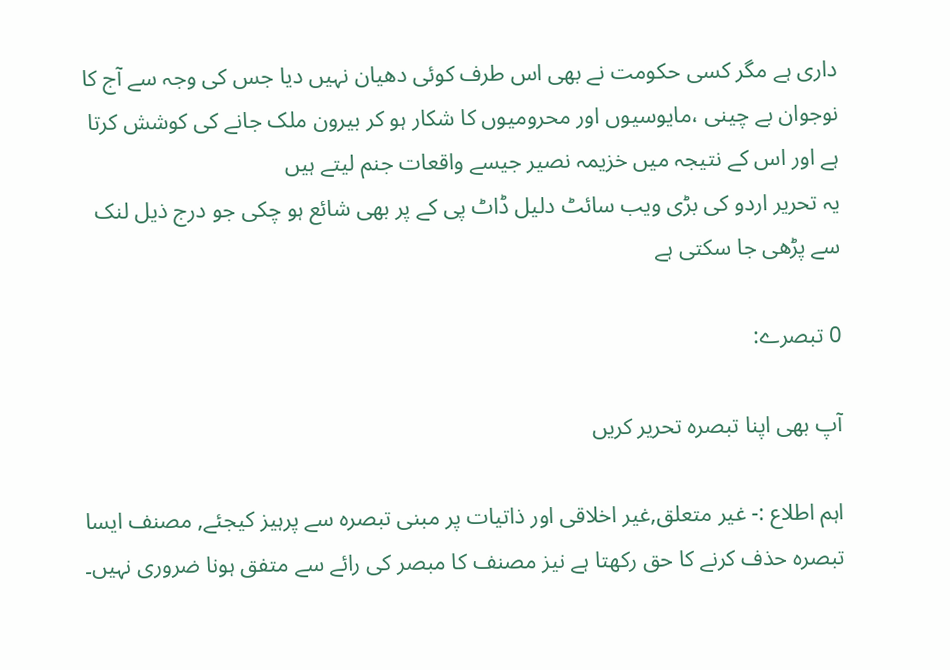داری ہے مگر کسی حکومت نے بھی اس طرف کوئی دھیان نہیں دیا جس کی وجہ سے آج کا نوجوان بے چینی ،مایوسیوں اور محرومیوں کا شکار ہو کر بیرون ملک جانے کی کوشش کرتا ہے اور اس کے نتیجہ میں خزیمہ نصیر جیسے واقعات جنم لیتے ہیں
یہ تحریر اردو کی بڑی ویب سائٹ دلیل ڈاٹ پی کے پر بھی شائع ہو چکی جو درج ذیل لنک سے پڑھی جا سکتی ہے

0 تبصرے:

آپ بھی اپنا تبصرہ تحریر کریں

اہم اطلاع :- غیر متعلق,غیر اخلاقی اور ذاتیات پر مبنی تبصرہ سے پرہیز کیجئے, مصنف ایسا تبصرہ حذف کرنے کا حق رکھتا ہے نیز مصنف کا مبصر کی رائے سے متفق ہونا ضروری نہیں۔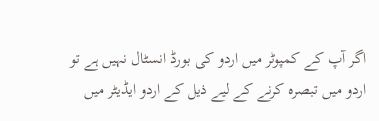اگر آپ کے کمپوٹر میں اردو کی بورڈ انسٹال نہیں ہے تو اردو میں تبصرہ کرنے کے لیے ذیل کے اردو ایڈیٹر میں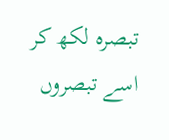تبصرہ لکھ کر اسے تبصروں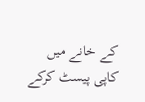کے خانے میں کاپی پیسٹ کرکے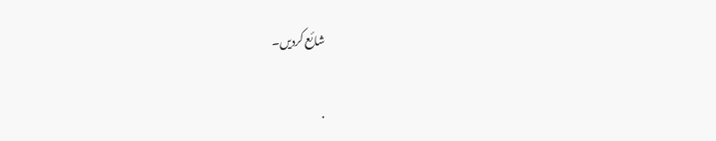شائع کردیں۔

.